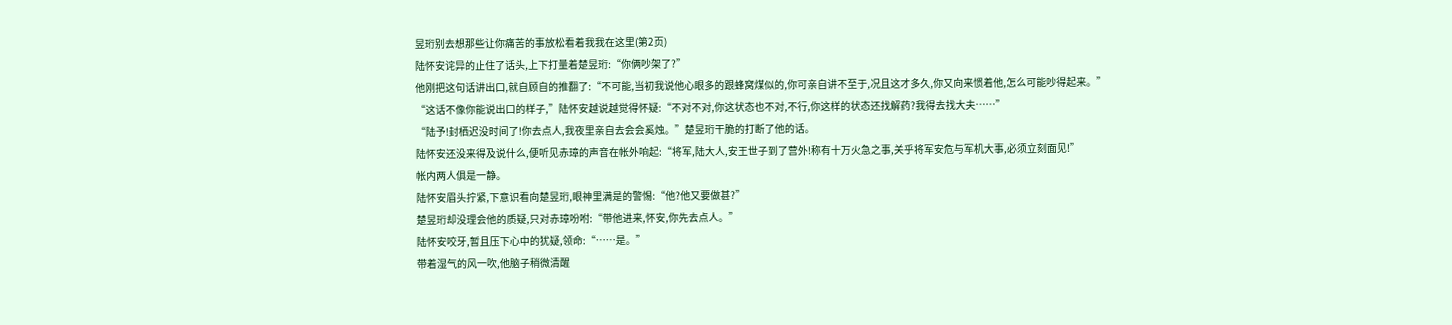昱珩别去想那些让你痛苦的事放松看着我我在这里(第2页)
陆怀安诧异的止住了话头,上下打量着楚昱珩:“你俩吵架了?”
他刚把这句话讲出口,就自顾自的推翻了:“不可能,当初我说他心眼多的跟蜂窝煤似的,你可亲自讲不至于,况且这才多久,你又向来惯着他,怎么可能吵得起来。”
“这话不像你能说出口的样子,”陆怀安越说越觉得怀疑:“不对不对,你这状态也不对,不行,你这样的状态还找解药?我得去找大夫……”
“陆予!封栖迟没时间了!你去点人,我夜里亲自去会会奚烛。”楚昱珩干脆的打断了他的话。
陆怀安还没来得及说什么,便听见赤璋的声音在帐外响起:“将军,陆大人,安王世子到了营外!称有十万火急之事,关乎将军安危与军机大事,必须立刻面见!”
帐内两人俱是一静。
陆怀安眉头拧紧,下意识看向楚昱珩,眼神里满是的警惕:“他?他又要做甚?”
楚昱珩却没理会他的质疑,只对赤璋吩咐:“带他进来,怀安,你先去点人。”
陆怀安咬牙,暂且压下心中的犹疑,领命:“……是。”
带着湿气的风一吹,他脑子稍微清醒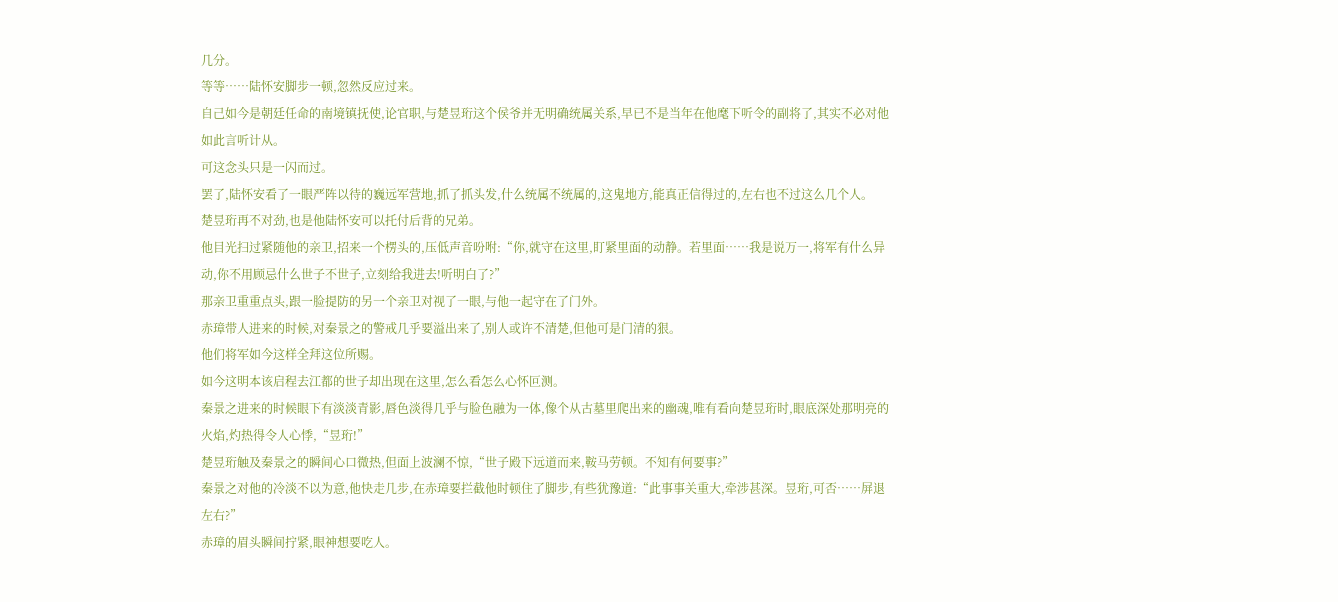几分。
等等……陆怀安脚步一顿,忽然反应过来。
自己如今是朝廷任命的南境镇抚使,论官职,与楚昱珩这个侯爷并无明确统属关系,早已不是当年在他麾下听令的副将了,其实不必对他如此言听计从。
可这念头只是一闪而过。
罢了,陆怀安看了一眼严阵以待的巍远军营地,抓了抓头发,什么统属不统属的,这鬼地方,能真正信得过的,左右也不过这么几个人。
楚昱珩再不对劲,也是他陆怀安可以托付后背的兄弟。
他目光扫过紧随他的亲卫,招来一个楞头的,压低声音吩咐:“你,就守在这里,盯紧里面的动静。若里面……我是说万一,将军有什么异动,你不用顾忌什么世子不世子,立刻给我进去!听明白了?”
那亲卫重重点头,跟一脸提防的另一个亲卫对视了一眼,与他一起守在了门外。
赤璋带人进来的时候,对秦景之的警戒几乎要溢出来了,别人或许不清楚,但他可是门清的狠。
他们将军如今这样全拜这位所赐。
如今这明本该启程去江都的世子却出现在这里,怎么看怎么心怀叵测。
秦景之进来的时候眼下有淡淡青影,唇色淡得几乎与脸色融为一体,像个从古墓里爬出来的幽魂,唯有看向楚昱珩时,眼底深处那明亮的火焰,灼热得令人心悸,“昱珩!”
楚昱珩触及秦景之的瞬间心口微热,但面上波澜不惊,“世子殿下远道而来,鞍马劳顿。不知有何要事?”
秦景之对他的冷淡不以为意,他快走几步,在赤璋要拦截他时顿住了脚步,有些犹豫道:“此事事关重大,牵涉甚深。昱珩,可否……屏退左右?”
赤璋的眉头瞬间拧紧,眼神想要吃人。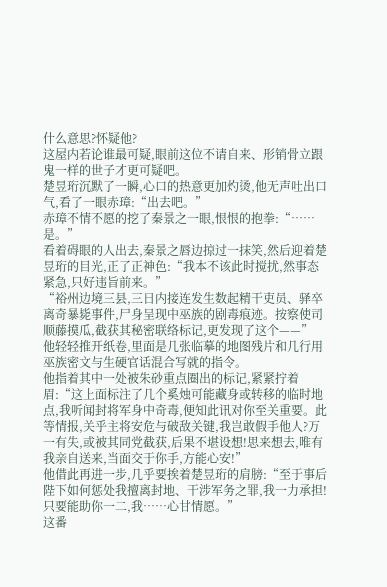什么意思?怀疑他?
这屋内若论谁最可疑,眼前这位不请自来、形销骨立跟鬼一样的世子才更可疑吧。
楚昱珩沉默了一瞬,心口的热意更加灼烫,他无声吐出口气,看了一眼赤璋:“出去吧。”
赤璋不情不愿的挖了秦景之一眼,恨恨的抱拳:“……是。”
看着碍眼的人出去,秦景之唇边掠过一抹笑,然后迎着楚昱珩的目光,正了正神色:“我本不该此时搅扰,然事态紧急,只好违旨前来。”
“裕州边境三县,三日内接连发生数起精干吏员、驿卒离奇暴毙事件,尸身呈现中巫族的剧毒痕迹。按察使司顺藤摸瓜,截获其秘密联络标记,更发现了这个——”
他轻轻推开纸卷,里面是几张临摹的地图残片和几行用巫族密文与生硬官话混合写就的指令。
他指着其中一处被朱砂重点圈出的标记,紧紧拧着眉:“这上面标注了几个奚烛可能藏身或转移的临时地点,我听闻封将军身中奇毒,便知此讯对你至关重要。此等情报,关乎主将安危与破敌关键,我岂敢假手他人?万一有失,或被其同党截获,后果不堪设想!思来想去,唯有我亲自送来,当面交于你手,方能心安!”
他借此再进一步,几乎要挨着楚昱珩的肩膀:“至于事后陛下如何惩处我擅离封地、干涉军务之罪,我一力承担!只要能助你一二,我……心甘情愿。”
这番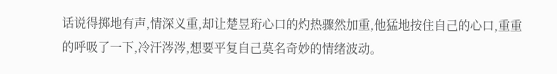话说得掷地有声,情深义重,却让楚昱珩心口的灼热骤然加重,他猛地按住自己的心口,重重的呼吸了一下,冷汗涔涔,想要平复自己莫名奇妙的情绪波动。